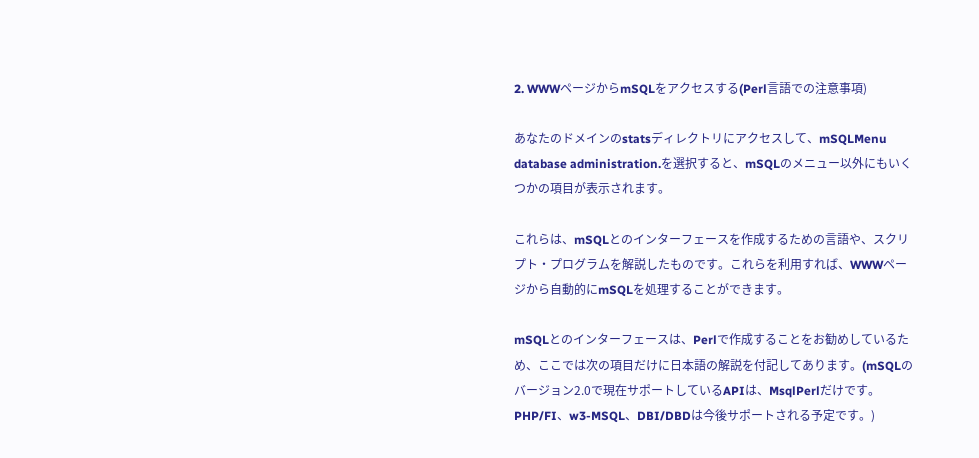2. WWWページからmSQLをアクセスする(Perl言語での注意事項)

あなたのドメインのstatsディレクトリにアクセスして、mSQLMenu database administration.を選択すると、mSQLのメニュー以外にもいくつかの項目が表示されます。

これらは、mSQLとのインターフェースを作成するための言語や、スクリプト・プログラムを解説したものです。これらを利用すれば、WWWページから自動的にmSQLを処理することができます。

mSQLとのインターフェースは、Perlで作成することをお勧めしているため、ここでは次の項目だけに日本語の解説を付記してあります。(mSQLのバージョン2.0で現在サポートしているAPIは、MsqlPerlだけです。PHP/FI、w3-MSQL、DBI/DBDは今後サポートされる予定です。)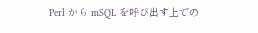Perl から mSQL を呼び出す上での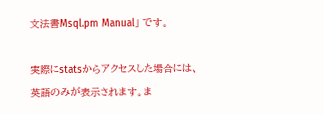文法書Msql.pm Manual」 です。

実際にstatsからアクセスした場合には、英語のみが表示されます。ま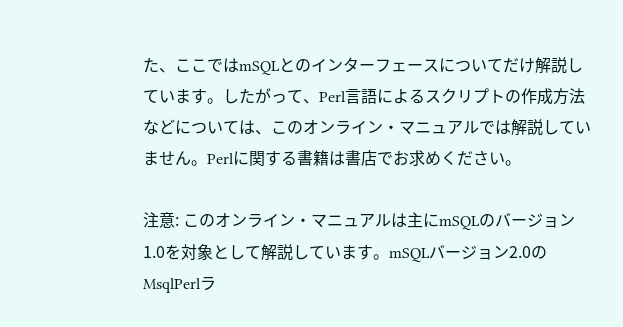た、ここではmSQLとのインターフェースについてだけ解説しています。したがって、Perl言語によるスクリプトの作成方法などについては、このオンライン・マニュアルでは解説していません。Perlに関する書籍は書店でお求めください。

注意: このオンライン・マニュアルは主にmSQLのバージョン1.0を対象として解説しています。mSQLバージョン2.0のMsqlPerlラ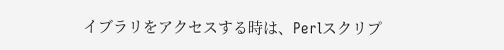イブラリをアクセスする時は、Perlスクリプ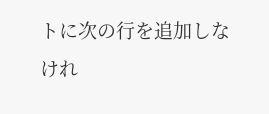トに次の行を追加しなけれ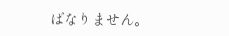ばなりません。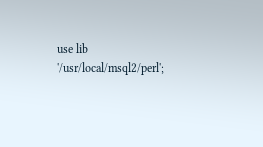use lib '/usr/local/msql2/perl';